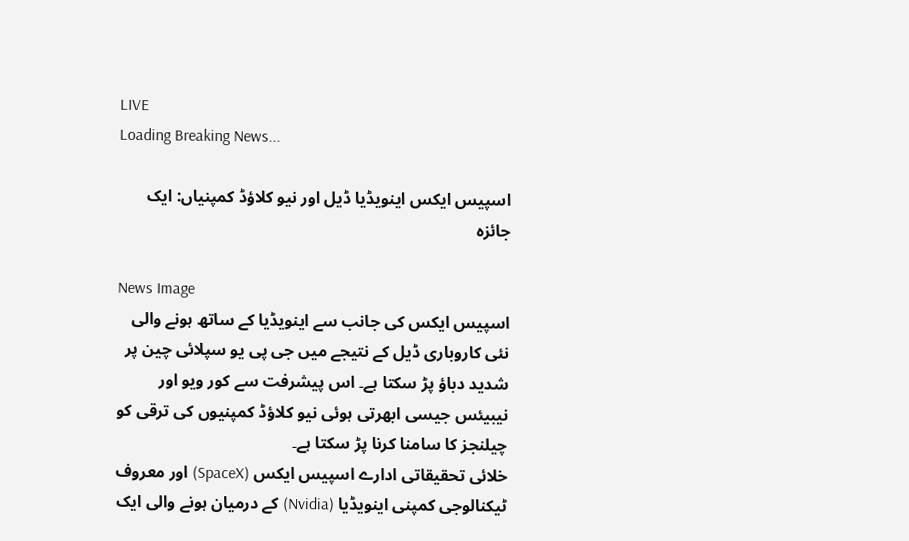LIVE
Loading Breaking News...

اسپیس ایکس اینویڈیا ڈیل اور نیو کلاؤڈ کمپنیاں: ایک جائزہ

News Image
اسپیس ایکس کی جانب سے اینویڈیا کے ساتھ ہونے والی نئی کاروباری ڈیل کے نتیجے میں جی پی یو سپلائی چین پر شدید دباؤ پڑ سکتا ہے۔ اس پیشرفت سے کور ویو اور نیبیئس جیسی ابھرتی ہوئی نیو کلاؤڈ کمپنیوں کی ترقی کو چیلنجز کا سامنا کرنا پڑ سکتا ہے۔
خلائی تحقیقاتی ادارے اسپیس ایکس (SpaceX) اور معروف ٹیکنالوجی کمپنی اینویڈیا (Nvidia) کے درمیان ہونے والی ایک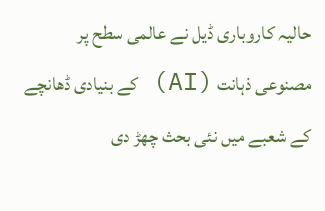حالیہ کاروباری ڈیل نے عالمی سطح پر مصنوعی ذہانت (AI) کے بنیادی ڈھانچے کے شعبے میں نئی بحث چھڑ دی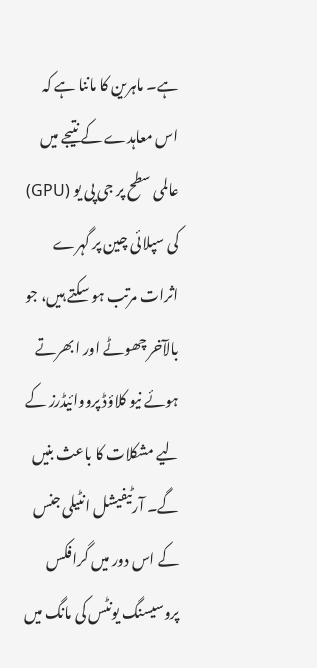ہے۔ ماہرین کا ماننا ہے کہ اس معاہدے کے نتیجے میں عالمی سطح پر جی پی یو (GPU) کی سپلائی چین پر گہرے اثرات مرتب ہو سکتے ہیں، جو بالآخر چھوٹے اور ابھرتے ہوئے نیو کلاؤڈ پرووائیڈرز کے لیے مشکلات کا باعث بنیں گے۔ آرٹیفیشل انٹیلی جنس کے اس دور میں گرافکس پروسیسنگ یونٹس کی مانگ میں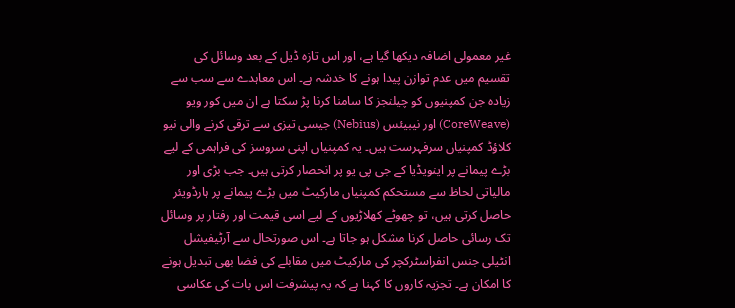غیر معمولی اضافہ دیکھا گیا ہے، اور اس تازہ ڈیل کے بعد وسائل کی تقسیم میں عدم توازن پیدا ہونے کا خدشہ ہے۔ اس معاہدے سے سب سے زیادہ جن کمپنیوں کو چیلنجز کا سامنا کرنا پڑ سکتا ہے ان میں کور ویو (CoreWeave) اور نیبیئس (Nebius) جیسی تیزی سے ترقی کرنے والی نیو کلاؤڈ کمپنیاں سرفہرست ہیں۔ یہ کمپنیاں اپنی سروسز کی فراہمی کے لیے بڑے پیمانے پر اینویڈیا کے جی پی یو پر انحصار کرتی ہیں۔ جب بڑی اور مالیاتی لحاظ سے مستحکم کمپنیاں مارکیٹ میں بڑے پیمانے پر ہارڈویئر حاصل کرتی ہیں، تو چھوٹے کھلاڑیوں کے لیے اسی قیمت اور رفتار پر وسائل تک رسائی حاصل کرنا مشکل ہو جاتا ہے۔ اس صورتحال سے آرٹیفیشل انٹیلی جنس انفراسٹرکچر کی مارکیٹ میں مقابلے کی فضا بھی تبدیل ہونے کا امکان ہے۔ تجزیہ کاروں کا کہنا ہے کہ یہ پیشرفت اس بات کی عکاسی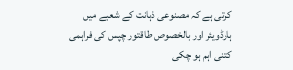کرتی ہے کہ مصنوعی ذہانت کے شعبے میں ہارڈویئر اور بالخصوص طاقتور چپس کی فراہمی کتنی اہم ہو چکی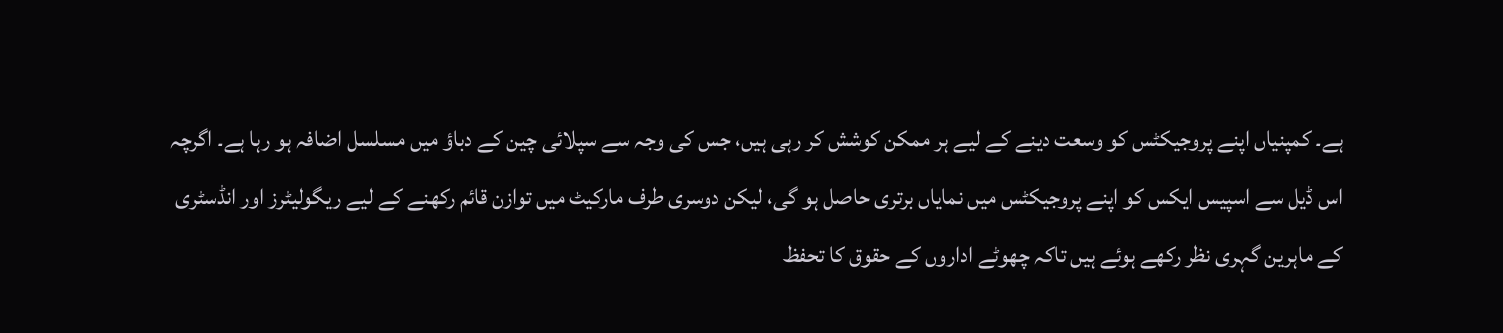ہے۔ کمپنیاں اپنے پروجیکٹس کو وسعت دینے کے لیے ہر ممکن کوشش کر رہی ہیں، جس کی وجہ سے سپلائی چین کے دباؤ میں مسلسل اضافہ ہو رہا ہے۔ اگرچہ اس ڈیل سے اسپیس ایکس کو اپنے پروجیکٹس میں نمایاں برتری حاصل ہو گی، لیکن دوسری طرف مارکیٹ میں توازن قائم رکھنے کے لیے ریگولیٹرز اور انڈسٹری کے ماہرین گہری نظر رکھے ہوئے ہیں تاکہ چھوٹے اداروں کے حقوق کا تحفظ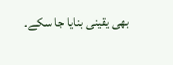بھی یقینی بنایا جا سکے۔